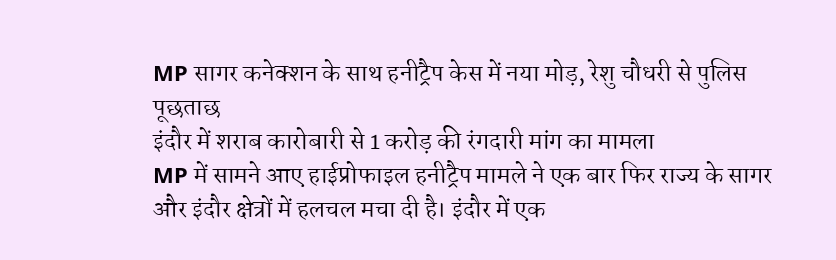MP सागर कनेक्शन के साथ हनीट्रैप केस में नया मोड़, रेशु चौधरी से पुलिस पूछताछ
इंदौर में शराब कारोबारी से 1 करोड़ की रंगदारी मांग का मामला
MP में सामने आए हाईप्रोफाइल हनीट्रैप मामले ने एक बार फिर राज्य के सागर और इंदौर क्षेत्रों में हलचल मचा दी है। इंदौर में एक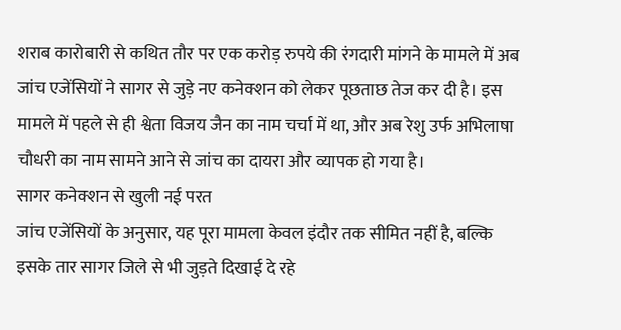शराब कारोबारी से कथित तौर पर एक करोड़ रुपये की रंगदारी मांगने के मामले में अब जांच एजेंसियों ने सागर से जुड़े नए कनेक्शन को लेकर पूछताछ तेज कर दी है। इस मामले में पहले से ही श्वेता विजय जैन का नाम चर्चा में था, और अब रेशु उर्फ अभिलाषा चौधरी का नाम सामने आने से जांच का दायरा और व्यापक हो गया है।
सागर कनेक्शन से खुली नई परत
जांच एजेंसियों के अनुसार, यह पूरा मामला केवल इंदौर तक सीमित नहीं है, बल्कि इसके तार सागर जिले से भी जुड़ते दिखाई दे रहे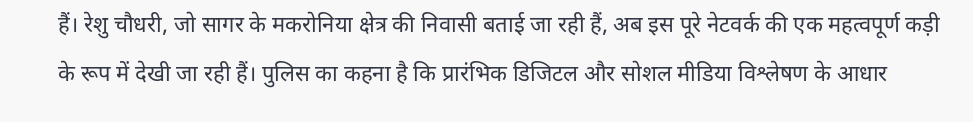हैं। रेशु चौधरी, जो सागर के मकरोनिया क्षेत्र की निवासी बताई जा रही हैं, अब इस पूरे नेटवर्क की एक महत्वपूर्ण कड़ी के रूप में देखी जा रही हैं। पुलिस का कहना है कि प्रारंभिक डिजिटल और सोशल मीडिया विश्लेषण के आधार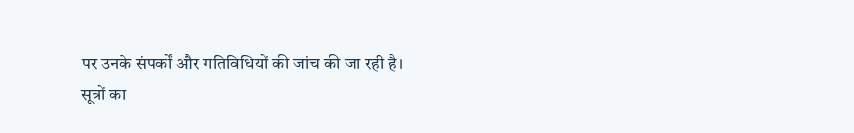पर उनके संपर्कों और गतिविधियों की जांच की जा रही है।
सूत्रों का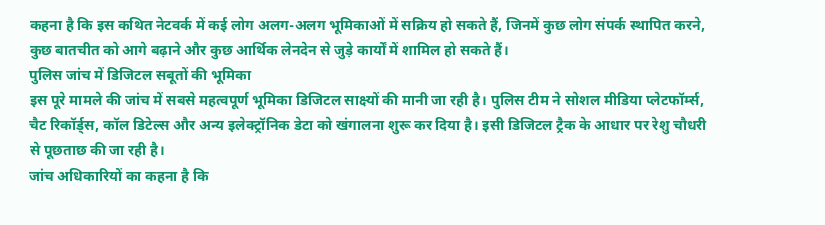कहना है कि इस कथित नेटवर्क में कई लोग अलग-अलग भूमिकाओं में सक्रिय हो सकते हैं, जिनमें कुछ लोग संपर्क स्थापित करने, कुछ बातचीत को आगे बढ़ाने और कुछ आर्थिक लेनदेन से जुड़े कार्यों में शामिल हो सकते हैं।
पुलिस जांच में डिजिटल सबूतों की भूमिका
इस पूरे मामले की जांच में सबसे महत्वपूर्ण भूमिका डिजिटल साक्ष्यों की मानी जा रही है। पुलिस टीम ने सोशल मीडिया प्लेटफॉर्म्स, चैट रिकॉर्ड्स, कॉल डिटेल्स और अन्य इलेक्ट्रॉनिक डेटा को खंगालना शुरू कर दिया है। इसी डिजिटल ट्रैक के आधार पर रेशु चौधरी से पूछताछ की जा रही है।
जांच अधिकारियों का कहना है कि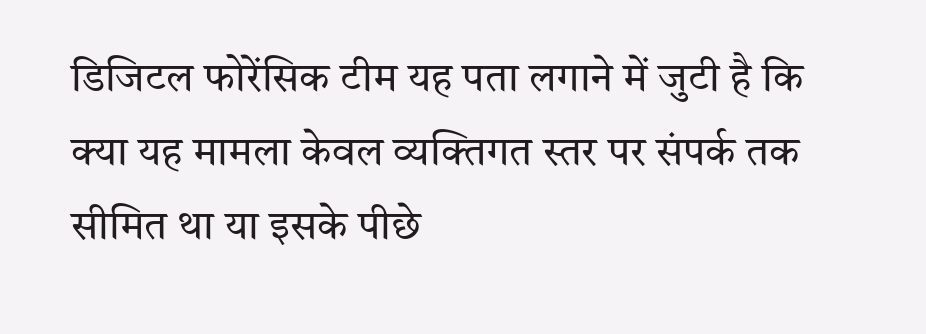डिजिटल फोरेंसिक टीम यह पता लगाने में जुटी है कि क्या यह मामला केवल व्यक्तिगत स्तर पर संपर्क तक सीमित था या इसके पीछे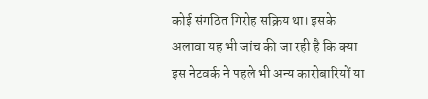कोई संगठित गिरोह सक्रिय था। इसके अलावा यह भी जांच की जा रही है कि क्या इस नेटवर्क ने पहले भी अन्य कारोबारियों या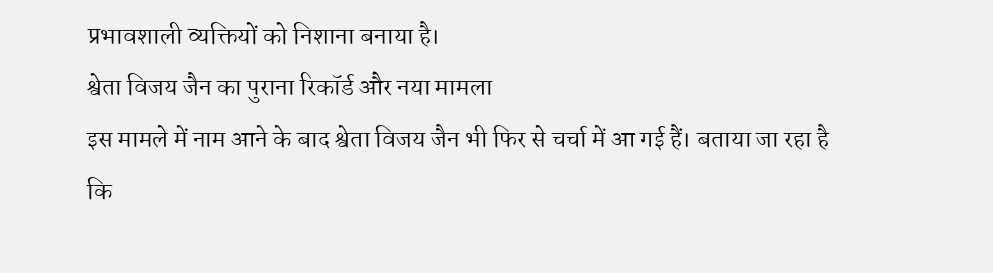प्रभावशाली व्यक्तियों को निशाना बनाया है।
श्वेता विजय जैन का पुराना रिकॉर्ड और नया मामला
इस मामले में नाम आने के बाद श्वेता विजय जैन भी फिर से चर्चा में आ गई हैं। बताया जा रहा है कि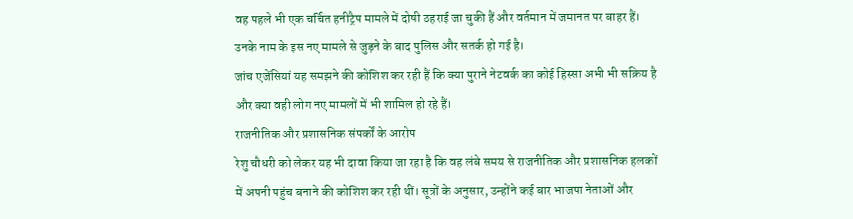वह पहले भी एक चर्चित हनीट्रैप मामले में दोषी ठहराई जा चुकी हैं और वर्तमान में जमानत पर बाहर हैं। उनके नाम के इस नए मामले से जुड़ने के बाद पुलिस और सतर्क हो गई है।
जांच एजेंसियां यह समझने की कोशिश कर रही हैं कि क्या पुराने नेटवर्क का कोई हिस्सा अभी भी सक्रिय है और क्या वही लोग नए मामलों में भी शामिल हो रहे हैं।
राजनीतिक और प्रशासनिक संपर्कों के आरोप
रेशु चौधरी को लेकर यह भी दावा किया जा रहा है कि वह लंबे समय से राजनीतिक और प्रशासनिक हलकों में अपनी पहुंच बनाने की कोशिश कर रही थीं। सूत्रों के अनुसार, उन्होंने कई बार भाजपा नेताओं और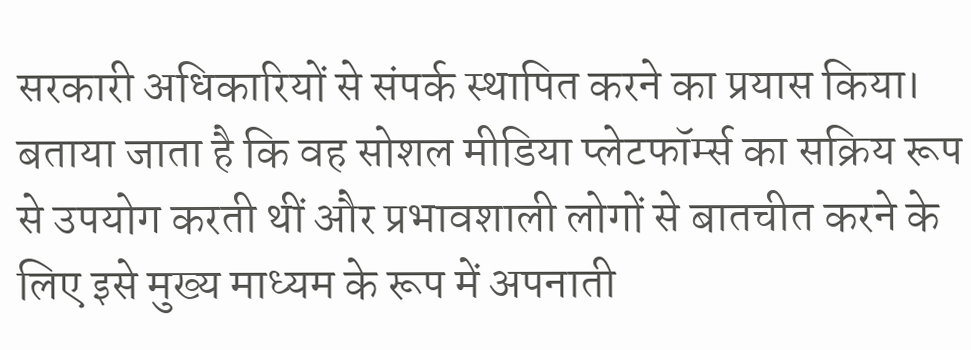सरकारी अधिकारियों से संपर्क स्थापित करने का प्रयास किया।
बताया जाता है कि वह सोशल मीडिया प्लेटफॉर्म्स का सक्रिय रूप से उपयोग करती थीं और प्रभावशाली लोगों से बातचीत करने के लिए इसे मुख्य माध्यम के रूप में अपनाती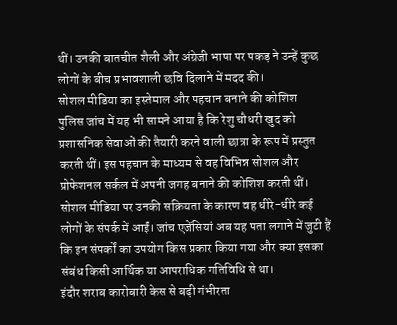थीं। उनकी बातचीत शैली और अंग्रेजी भाषा पर पकड़ ने उन्हें कुछ लोगों के बीच प्रभावशाली छवि दिलाने में मदद की।
सोशल मीडिया का इस्तेमाल और पहचान बनाने की कोशिश
पुलिस जांच में यह भी सामने आया है कि रेशु चौधरी खुद को प्रशासनिक सेवाओं की तैयारी करने वाली छात्रा के रूप में प्रस्तुत करती थीं। इस पहचान के माध्यम से वह विभिन्न सोशल और प्रोफेशनल सर्कल में अपनी जगह बनाने की कोशिश करती थीं।
सोशल मीडिया पर उनकी सक्रियता के कारण वह धीरे-धीरे कई लोगों के संपर्क में आईं। जांच एजेंसियां अब यह पता लगाने में जुटी हैं कि इन संपर्कों का उपयोग किस प्रकार किया गया और क्या इसका संबंध किसी आर्थिक या आपराधिक गतिविधि से था।
इंदौर शराब कारोबारी केस से बढ़ी गंभीरता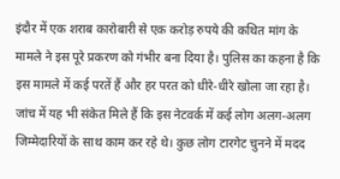इंदौर में एक शराब कारोबारी से एक करोड़ रुपये की कथित मांग के मामले ने इस पूरे प्रकरण को गंभीर बना दिया है। पुलिस का कहना है कि इस मामले में कई परतें हैं और हर परत को धीरे-धीरे खोला जा रहा है।
जांच में यह भी संकेत मिले हैं कि इस नेटवर्क में कई लोग अलग-अलग जिम्मेदारियों के साथ काम कर रहे थे। कुछ लोग टारगेट चुनने में मदद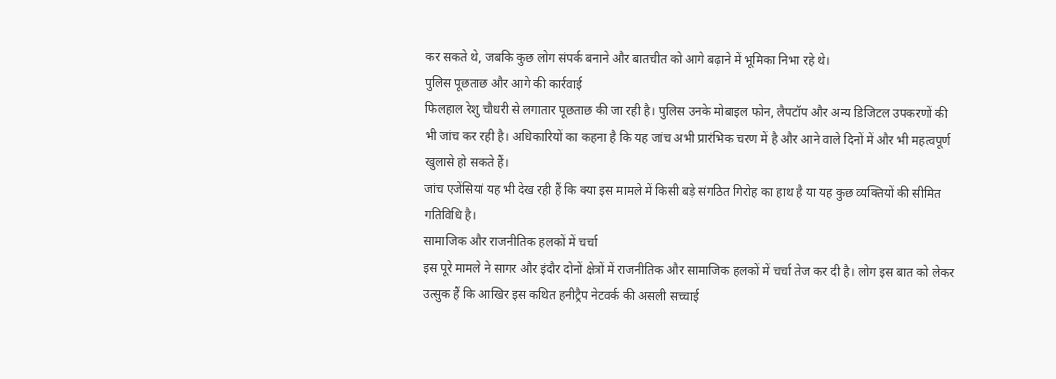कर सकते थे, जबकि कुछ लोग संपर्क बनाने और बातचीत को आगे बढ़ाने में भूमिका निभा रहे थे।
पुलिस पूछताछ और आगे की कार्रवाई
फिलहाल रेशु चौधरी से लगातार पूछताछ की जा रही है। पुलिस उनके मोबाइल फोन, लैपटॉप और अन्य डिजिटल उपकरणों की भी जांच कर रही है। अधिकारियों का कहना है कि यह जांच अभी प्रारंभिक चरण में है और आने वाले दिनों में और भी महत्वपूर्ण खुलासे हो सकते हैं।
जांच एजेंसियां यह भी देख रही हैं कि क्या इस मामले में किसी बड़े संगठित गिरोह का हाथ है या यह कुछ व्यक्तियों की सीमित गतिविधि है।
सामाजिक और राजनीतिक हलकों में चर्चा
इस पूरे मामले ने सागर और इंदौर दोनों क्षेत्रों में राजनीतिक और सामाजिक हलकों में चर्चा तेज कर दी है। लोग इस बात को लेकर उत्सुक हैं कि आखिर इस कथित हनीट्रैप नेटवर्क की असली सच्चाई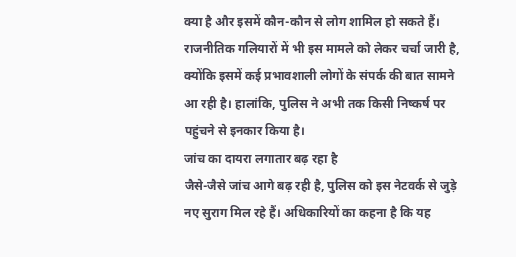क्या है और इसमें कौन-कौन से लोग शामिल हो सकते हैं।
राजनीतिक गलियारों में भी इस मामले को लेकर चर्चा जारी है, क्योंकि इसमें कई प्रभावशाली लोगों के संपर्क की बात सामने आ रही है। हालांकि, पुलिस ने अभी तक किसी निष्कर्ष पर पहुंचने से इनकार किया है।
जांच का दायरा लगातार बढ़ रहा है
जैसे-जैसे जांच आगे बढ़ रही है, पुलिस को इस नेटवर्क से जुड़े नए सुराग मिल रहे हैं। अधिकारियों का कहना है कि यह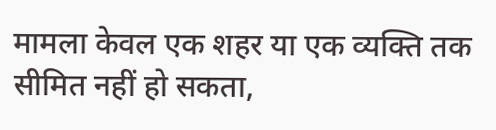मामला केवल एक शहर या एक व्यक्ति तक सीमित नहीं हो सकता,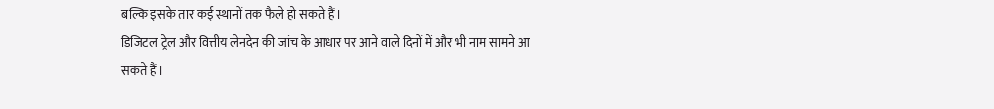बल्कि इसके तार कई स्थानों तक फैले हो सकते हैं।
डिजिटल ट्रेल और वित्तीय लेनदेन की जांच के आधार पर आने वाले दिनों में और भी नाम सामने आ सकते हैं।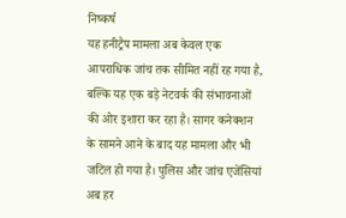निष्कर्ष
यह हनीट्रैप मामला अब केवल एक आपराधिक जांच तक सीमित नहीं रह गया है, बल्कि यह एक बड़े नेटवर्क की संभावनाओं की ओर इशारा कर रहा है। सागर कनेक्शन के सामने आने के बाद यह मामला और भी जटिल हो गया है। पुलिस और जांच एजेंसियां अब हर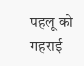पहलू को गहराई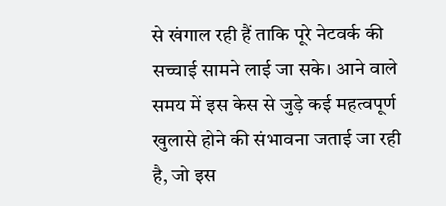से खंगाल रही हैं ताकि पूरे नेटवर्क की सच्चाई सामने लाई जा सके। आने वाले समय में इस केस से जुड़े कई महत्वपूर्ण खुलासे होने की संभावना जताई जा रही है, जो इस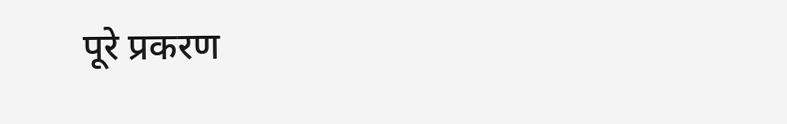पूरे प्रकरण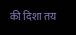की दिशा तय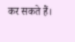कर सकते हैं।